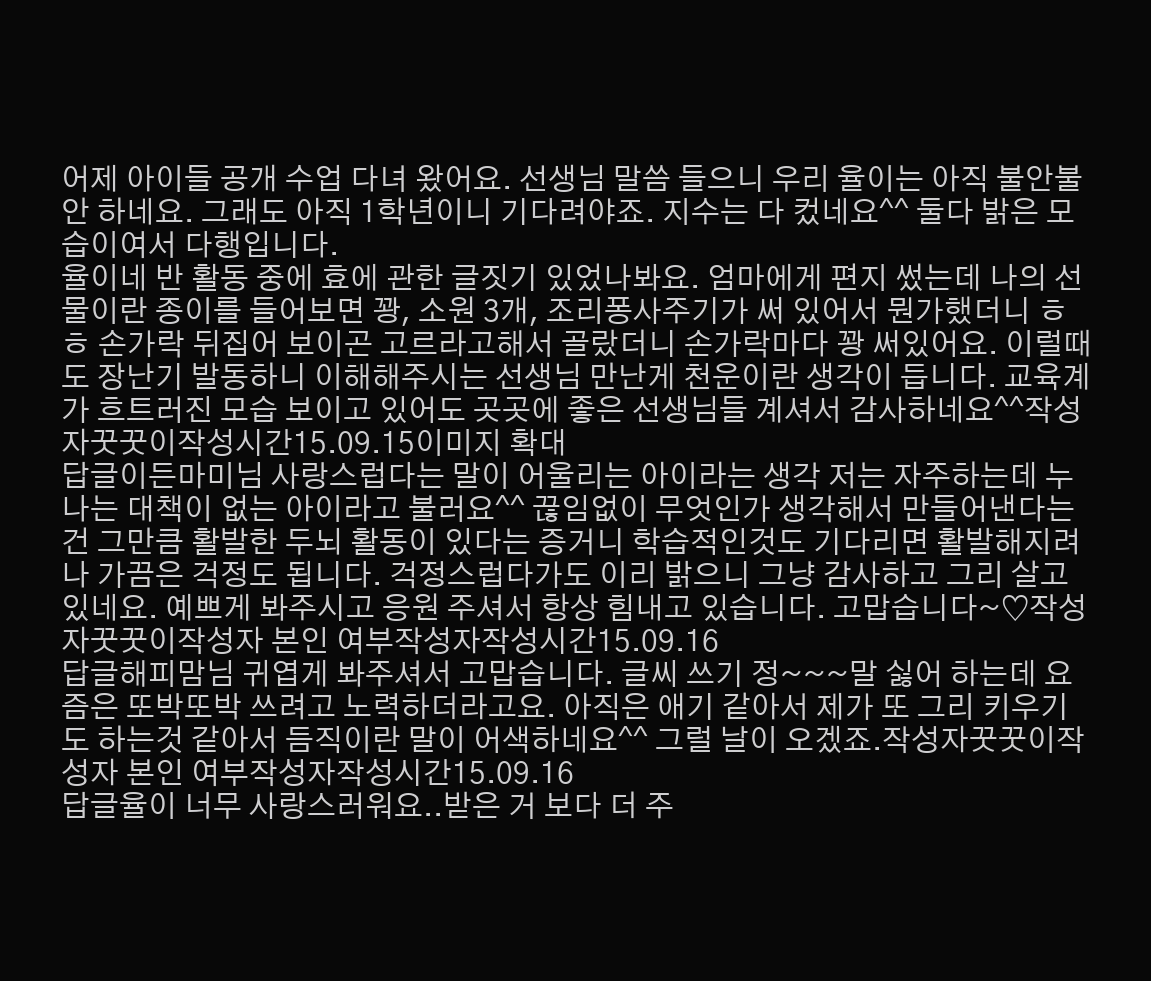어제 아이들 공개 수업 다녀 왔어요. 선생님 말씀 들으니 우리 율이는 아직 불안불안 하네요. 그래도 아직 1학년이니 기다려야죠. 지수는 다 컸네요^^ 둘다 밝은 모습이여서 다행입니다.
율이네 반 활동 중에 효에 관한 글짓기 있었나봐요. 엄마에게 편지 썼는데 나의 선물이란 종이를 들어보면 꽝, 소원 3개, 조리퐁사주기가 써 있어서 뭔가했더니 ㅎㅎ 손가락 뒤집어 보이곤 고르라고해서 골랐더니 손가락마다 꽝 써있어요. 이럴때도 장난기 발동하니 이해해주시는 선생님 만난게 천운이란 생각이 듭니다. 교육계가 흐트러진 모습 보이고 있어도 곳곳에 좋은 선생님들 계셔서 감사하네요^^작성자꿋꿋이작성시간15.09.15이미지 확대
답글이든마미님 사랑스럽다는 말이 어울리는 아이라는 생각 저는 자주하는데 누나는 대책이 없는 아이라고 불러요^^ 끊임없이 무엇인가 생각해서 만들어낸다는건 그만큼 활발한 두뇌 활동이 있다는 증거니 학습적인것도 기다리면 활발해지려나 가끔은 걱정도 됩니다. 걱정스럽다가도 이리 밝으니 그냥 감사하고 그리 살고 있네요. 예쁘게 봐주시고 응원 주셔서 항상 힘내고 있습니다. 고맙습니다~♡작성자꿋꿋이작성자 본인 여부작성자작성시간15.09.16
답글해피맘님 귀엽게 봐주셔서 고맙습니다. 글씨 쓰기 정~~~말 싫어 하는데 요즘은 또박또박 쓰려고 노력하더라고요. 아직은 애기 같아서 제가 또 그리 키우기도 하는것 같아서 듬직이란 말이 어색하네요^^ 그럴 날이 오겠죠.작성자꿋꿋이작성자 본인 여부작성자작성시간15.09.16
답글율이 너무 사랑스러워요..받은 거 보다 더 주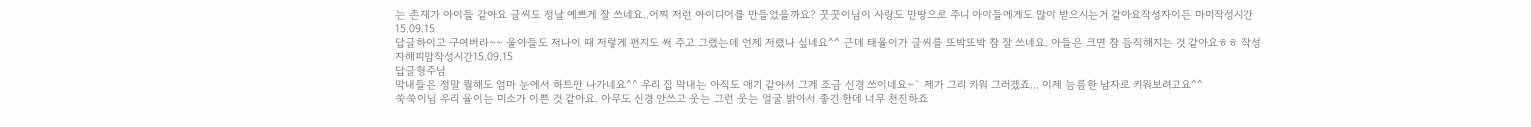는 존재가 아이들 같아요 글씨도 정날 예쁘게 잘 쓰네요..어찌 저런 아이디어를 만들었을까요? 꿋꿋이님이 사랑도 만땅으로 주니 아이들에게도 많이 받으시는거 같아요작성자이든 마미작성시간15.09.15
답글하이고 구여버라~~ 울아들도 저나이 때 저렇게 편지도 써 주고 그랬는데 언제 저랬나 싶네요^^ 근데 태율이가 글씨를 또박또박 참 잘 쓰네요. 아들은 크면 참 듬직해지는 것 같아요ㅎㅎ 작성자해피맘작성시간15.09.15
답글형주님
막내들은 정말 뭘해도 엄마 눈에서 하트만 나가네요^^ 우리 집 막내는 아직도 애기 같아서 그게 조금 신경 쓰이네요~` 제가 그리 키워 그러겠죠... 이제 늠름한 남자로 키워보려고요^^
쑥쑥이님 우리 율이는 미소가 이쁜 것 같아요. 아무도 신경 안쓰고 웃는 그런 웃는 얼굴 밝아서 좋긴 한데 너무 천진하죠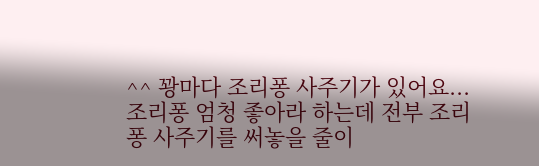^^ 꽝마다 조리퐁 사주기가 있어요... 조리퐁 엄청 좋아라 하는데 전부 조리퐁 사주기를 써놓을 줄이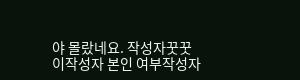야 몰랐네요. 작성자꿋꿋이작성자 본인 여부작성자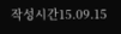작성시간15.09.15